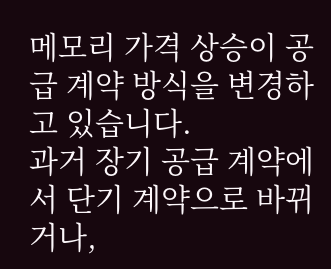메모리 가격 상승이 공급 계약 방식을 변경하고 있습니다.
과거 장기 공급 계약에서 단기 계약으로 바뀌거나,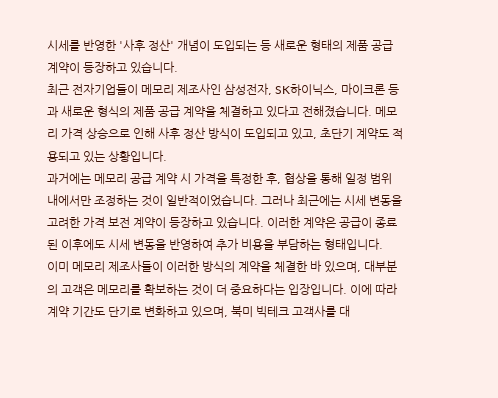시세를 반영한 '사후 정산' 개념이 도입되는 등 새로운 형태의 제품 공급 계약이 등장하고 있습니다.
최근 전자기업들이 메모리 제조사인 삼성전자, SK하이닉스, 마이크론 등과 새로운 형식의 제품 공급 계약을 체결하고 있다고 전해졌습니다. 메모리 가격 상승으로 인해 사후 정산 방식이 도입되고 있고, 초단기 계약도 적용되고 있는 상황입니다.
과거에는 메모리 공급 계약 시 가격을 특정한 후, 협상을 통해 일정 범위 내에서만 조정하는 것이 일반적이었습니다. 그러나 최근에는 시세 변동을 고려한 가격 보전 계약이 등장하고 있습니다. 이러한 계약은 공급이 종료된 이후에도 시세 변동을 반영하여 추가 비용을 부담하는 형태입니다.
이미 메모리 제조사들이 이러한 방식의 계약을 체결한 바 있으며, 대부분의 고객은 메모리를 확보하는 것이 더 중요하다는 입장입니다. 이에 따라 계약 기간도 단기로 변화하고 있으며, 북미 빅테크 고객사를 대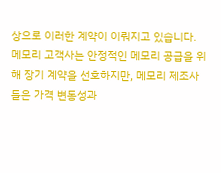상으로 이러한 계약이 이뤄지고 있습니다.
메모리 고객사는 안정적인 메모리 공급을 위해 장기 계약을 선호하지만, 메모리 제조사들은 가격 변동성과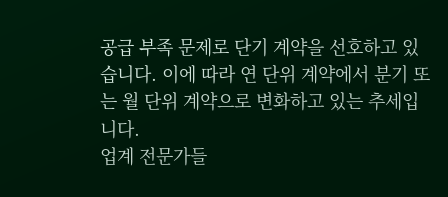공급 부족 문제로 단기 계약을 선호하고 있습니다. 이에 따라 연 단위 계약에서 분기 또는 월 단위 계약으로 변화하고 있는 추세입니다.
업계 전문가들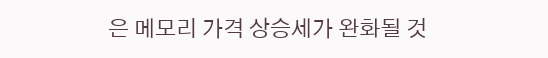은 메모리 가격 상승세가 완화될 것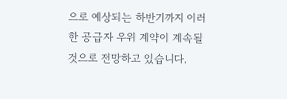으로 예상되는 하반기까지 이러한 공급자 우위 계약이 계속될 것으로 전망하고 있습니다.